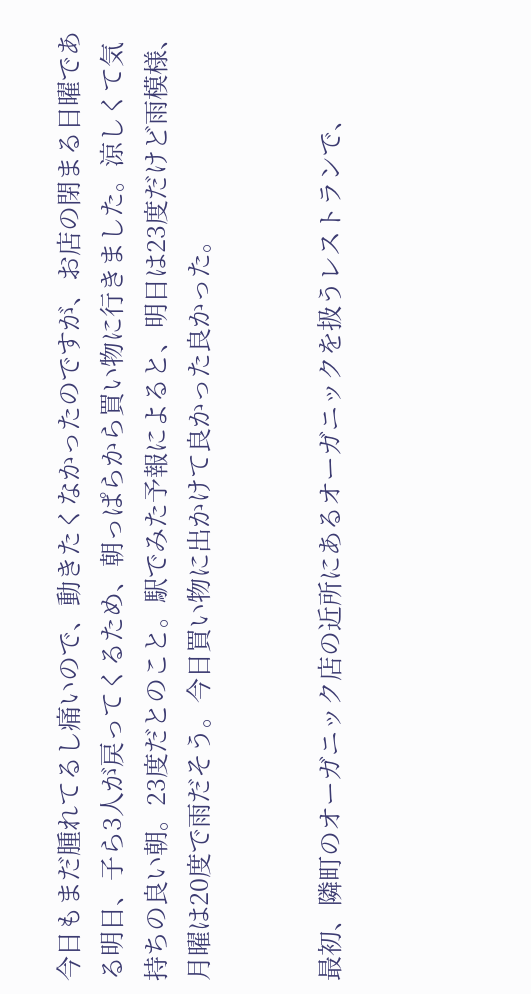今日もまだ腫れてるし痛いので、動きたくなかったのですが、お店の閉まる日曜である明日、子ら3人が戻ってくるため、朝っぱらから買い物に行きました。涼しくて気持ちの良い朝。23度だとのこと。駅でみた予報によると、明日は23度だけど雨模様、月曜は20度で雨だそう。今日買い物に出かけて良かった良かった。


最初、隣町のオーガニック店の近所にあるオーガニックを扱うレストランで、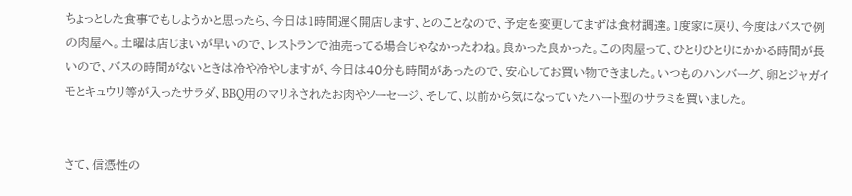ちょっとした食事でもしようかと思ったら、今日は1時間遅く開店します、とのことなので、予定を変更してまずは食材調達。1度家に戻り、今度はバスで例の肉屋へ。土曜は店じまいが早いので、レストランで油売ってる場合じゃなかったわね。良かった良かった。この肉屋って、ひとりひとりにかかる時間が長いので、バスの時間がないときは冷や冷やしますが、今日は40分も時間があったので、安心してお買い物できました。いつものハンバーグ、卵とジャガイモとキュウリ等が入ったサラダ、BBQ用のマリネされたお肉やソーセージ、そして、以前から気になっていたハート型のサラミを買いました。


さて、信憑性の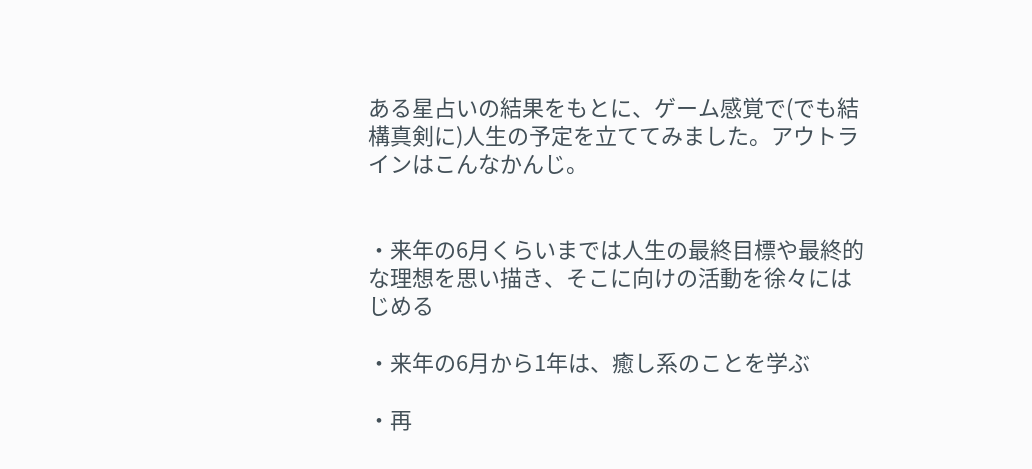ある星占いの結果をもとに、ゲーム感覚で(でも結構真剣に)人生の予定を立ててみました。アウトラインはこんなかんじ。


・来年の6月くらいまでは人生の最終目標や最終的な理想を思い描き、そこに向けの活動を徐々にはじめる

・来年の6月から1年は、癒し系のことを学ぶ

・再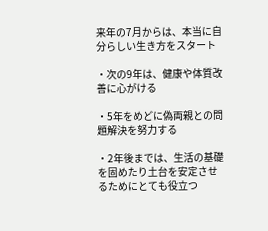来年の7月からは、本当に自分らしい生き方をスタート

・次の9年は、健康や体質改善に心がける

・5年をめどに偽両親との問題解決を努力する

・2年後までは、生活の基礎を固めたり土台を安定させるためにとても役立つ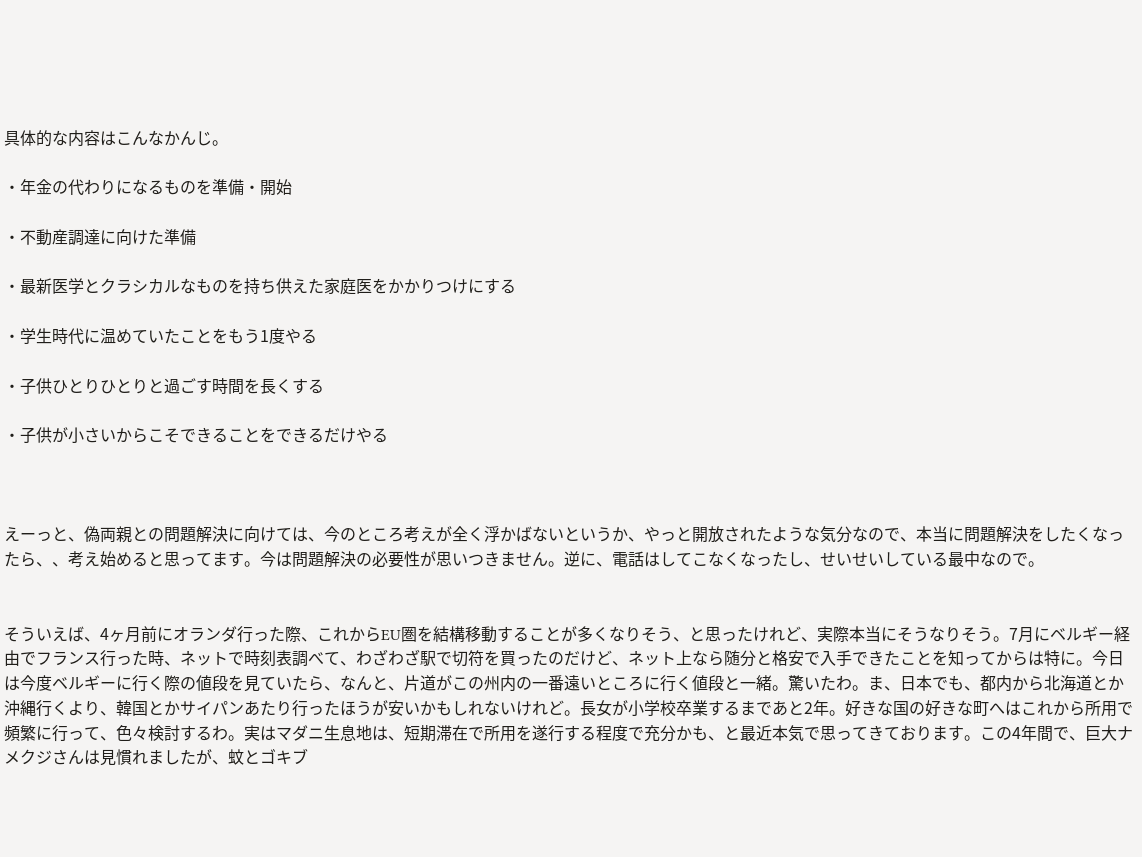具体的な内容はこんなかんじ。

・年金の代わりになるものを準備・開始

・不動産調達に向けた準備

・最新医学とクラシカルなものを持ち供えた家庭医をかかりつけにする

・学生時代に温めていたことをもう1度やる

・子供ひとりひとりと過ごす時間を長くする

・子供が小さいからこそできることをできるだけやる



えーっと、偽両親との問題解決に向けては、今のところ考えが全く浮かばないというか、やっと開放されたような気分なので、本当に問題解決をしたくなったら、、考え始めると思ってます。今は問題解決の必要性が思いつきません。逆に、電話はしてこなくなったし、せいせいしている最中なので。


そういえば、4ヶ月前にオランダ行った際、これからEU圏を結構移動することが多くなりそう、と思ったけれど、実際本当にそうなりそう。7月にベルギー経由でフランス行った時、ネットで時刻表調べて、わざわざ駅で切符を買ったのだけど、ネット上なら随分と格安で入手できたことを知ってからは特に。今日は今度ベルギーに行く際の値段を見ていたら、なんと、片道がこの州内の一番遠いところに行く値段と一緒。驚いたわ。ま、日本でも、都内から北海道とか沖縄行くより、韓国とかサイパンあたり行ったほうが安いかもしれないけれど。長女が小学校卒業するまであと2年。好きな国の好きな町へはこれから所用で頻繁に行って、色々検討するわ。実はマダニ生息地は、短期滞在で所用を遂行する程度で充分かも、と最近本気で思ってきております。この4年間で、巨大ナメクジさんは見慣れましたが、蚊とゴキブ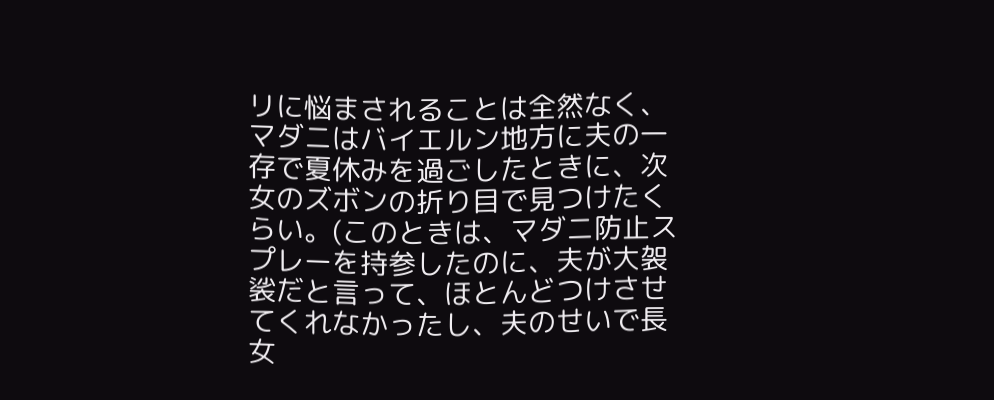リに悩まされることは全然なく、マダニはバイエルン地方に夫の一存で夏休みを過ごしたときに、次女のズボンの折り目で見つけたくらい。(このときは、マダニ防止スプレーを持参したのに、夫が大袈裟だと言って、ほとんどつけさせてくれなかったし、夫のせいで長女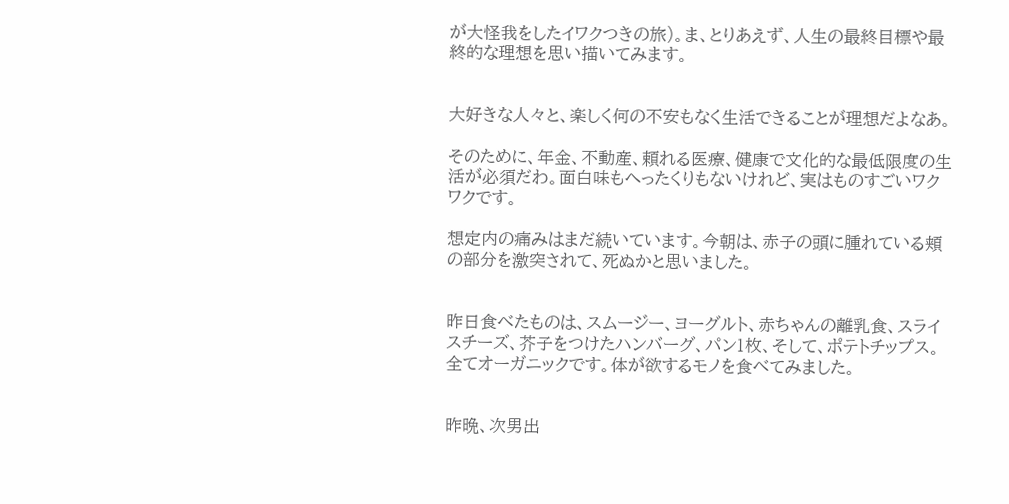が大怪我をしたイワクつきの旅)。ま、とりあえず、人生の最終目標や最終的な理想を思い描いてみます。


大好きな人々と、楽しく何の不安もなく生活できることが理想だよなあ。

そのために、年金、不動産、頼れる医療、健康で文化的な最低限度の生活が必須だわ。面白味もへったくりもないけれど、実はものすごいワクワクです。

想定内の痛みはまだ続いています。今朝は、赤子の頭に腫れている頬の部分を激突されて、死ぬかと思いました。


昨日食べたものは、スムージー、ヨーグルト、赤ちゃんの離乳食、スライスチーズ、芥子をつけたハンバーグ、パン1枚、そして、ポテトチップス。全てオーガニックです。体が欲するモノを食べてみました。


昨晩、次男出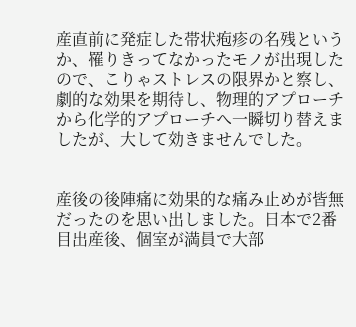産直前に発症した帯状疱疹の名残というか、罹りきってなかったモノが出現したので、こりゃストレスの限界かと察し、劇的な効果を期待し、物理的アプローチから化学的アプローチへ一瞬切り替えましたが、大して効きませんでした。


産後の後陣痛に効果的な痛み止めが皆無だったのを思い出しました。日本で2番目出産後、個室が満員で大部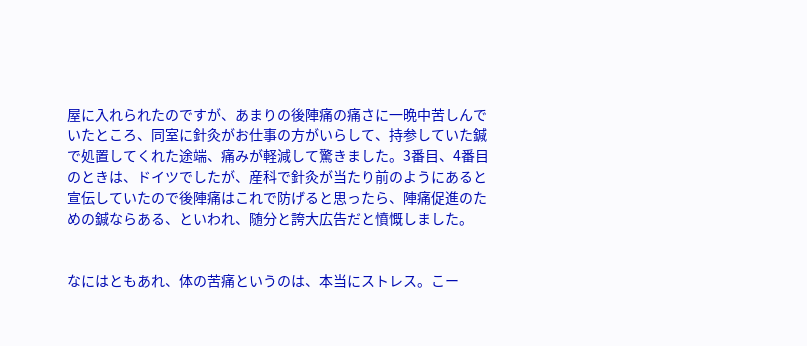屋に入れられたのですが、あまりの後陣痛の痛さに一晩中苦しんでいたところ、同室に針灸がお仕事の方がいらして、持参していた鍼で処置してくれた途端、痛みが軽減して驚きました。3番目、4番目のときは、ドイツでしたが、産科で針灸が当たり前のようにあると宣伝していたので後陣痛はこれで防げると思ったら、陣痛促進のための鍼ならある、といわれ、随分と誇大広告だと憤慨しました。


なにはともあれ、体の苦痛というのは、本当にストレス。こー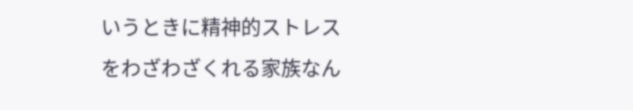いうときに精神的ストレスをわざわざくれる家族なん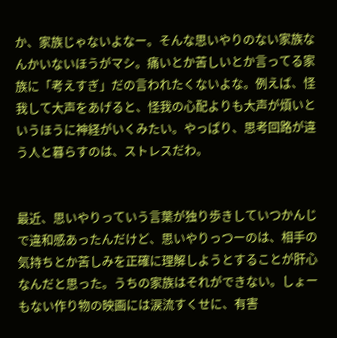か、家族じゃないよなー。そんな思いやりのない家族なんかいないほうがマシ。痛いとか苦しいとか言ってる家族に「考えすぎ」だの言われたくないよな。例えば、怪我して大声をあげると、怪我の心配よりも大声が煩いというほうに神経がいくみたい。やっぱり、思考回路が違う人と暮らすのは、ストレスだわ。


最近、思いやりっていう言葉が独り歩きしていつかんじで違和感あったんだけど、思いやりっつーのは、相手の気持ちとか苦しみを正確に理解しようとすることが肝心なんだと思った。うちの家族はそれができない。しょーもない作り物の映画には涙流すくせに、有害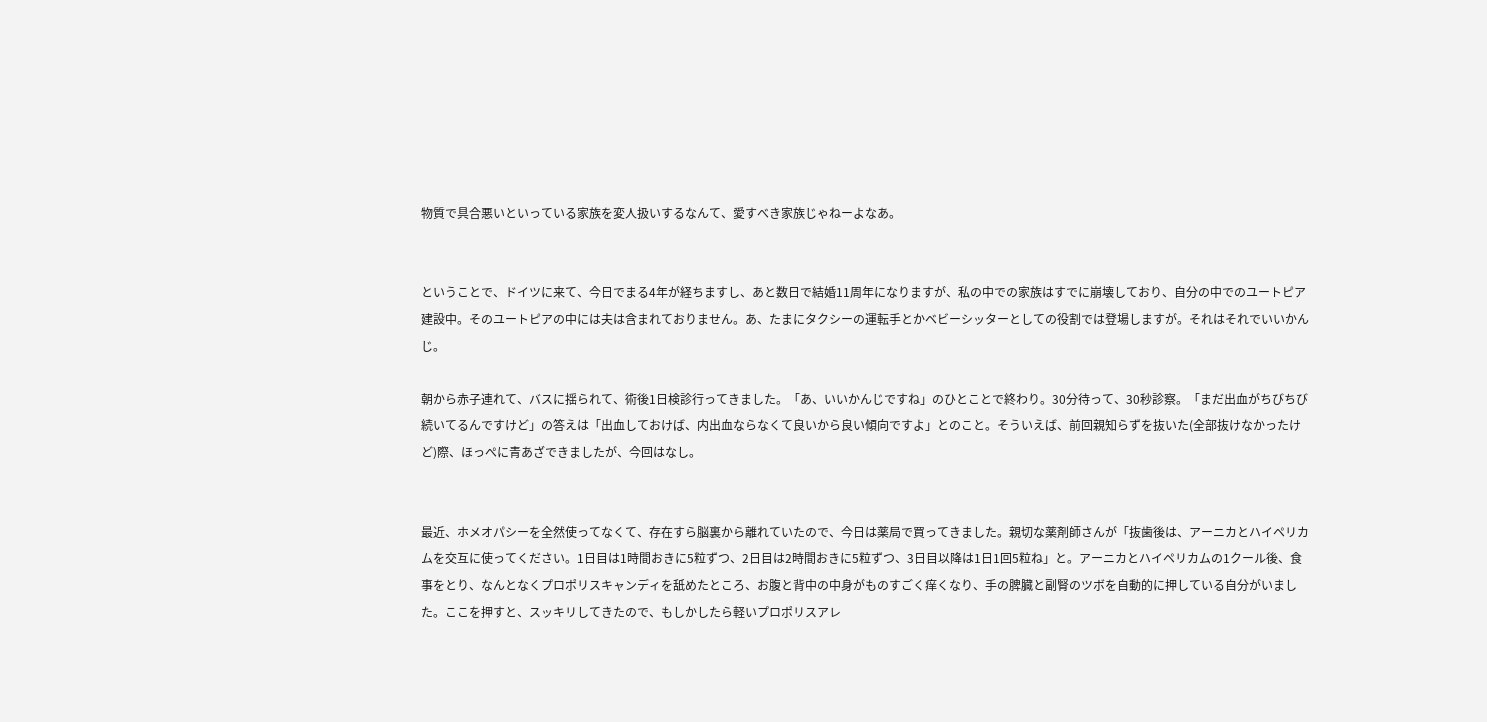物質で具合悪いといっている家族を変人扱いするなんて、愛すべき家族じゃねーよなあ。


ということで、ドイツに来て、今日でまる4年が経ちますし、あと数日で結婚11周年になりますが、私の中での家族はすでに崩壊しており、自分の中でのユートピア建設中。そのユートピアの中には夫は含まれておりません。あ、たまにタクシーの運転手とかベビーシッターとしての役割では登場しますが。それはそれでいいかんじ。

朝から赤子連れて、バスに揺られて、術後1日検診行ってきました。「あ、いいかんじですね」のひとことで終わり。30分待って、30秒診察。「まだ出血がちびちび続いてるんですけど」の答えは「出血しておけば、内出血ならなくて良いから良い傾向ですよ」とのこと。そういえば、前回親知らずを抜いた(全部抜けなかったけど)際、ほっぺに青あざできましたが、今回はなし。


最近、ホメオパシーを全然使ってなくて、存在すら脳裏から離れていたので、今日は薬局で買ってきました。親切な薬剤師さんが「抜歯後は、アーニカとハイペリカムを交互に使ってください。1日目は1時間おきに5粒ずつ、2日目は2時間おきに5粒ずつ、3日目以降は1日1回5粒ね」と。アーニカとハイペリカムの1クール後、食事をとり、なんとなくプロポリスキャンディを舐めたところ、お腹と背中の中身がものすごく痒くなり、手の脾臓と副腎のツボを自動的に押している自分がいました。ここを押すと、スッキリしてきたので、もしかしたら軽いプロポリスアレ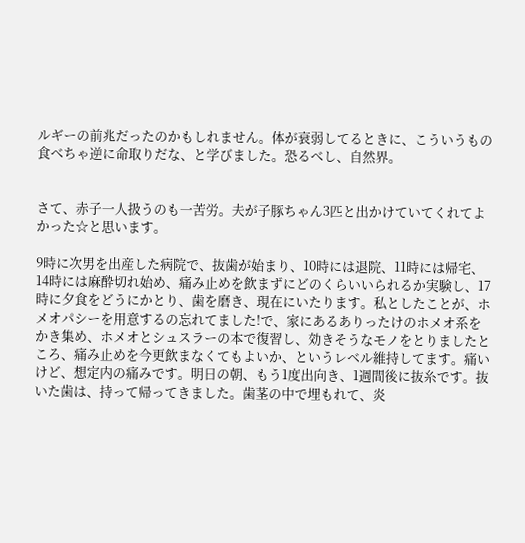ルギーの前兆だったのかもしれません。体が衰弱してるときに、こういうもの食べちゃ逆に命取りだな、と学びました。恐るべし、自然界。


さて、赤子一人扱うのも一苦労。夫が子豚ちゃん3匹と出かけていてくれてよかった☆と思います。

9時に次男を出産した病院で、抜歯が始まり、10時には退院、11時には帰宅、14時には麻酔切れ始め、痛み止めを飲まずにどのくらいいられるか実験し、17時に夕食をどうにかとり、歯を磨き、現在にいたります。私としたことが、ホメオパシーを用意するの忘れてました!で、家にあるありったけのホメオ系をかき集め、ホメオとシュスラーの本で復習し、効きそうなモノをとりましたところ、痛み止めを今更飲まなくてもよいか、というレベル維持してます。痛いけど、想定内の痛みです。明日の朝、もう1度出向き、1週間後に抜糸です。抜いた歯は、持って帰ってきました。歯茎の中で埋もれて、炎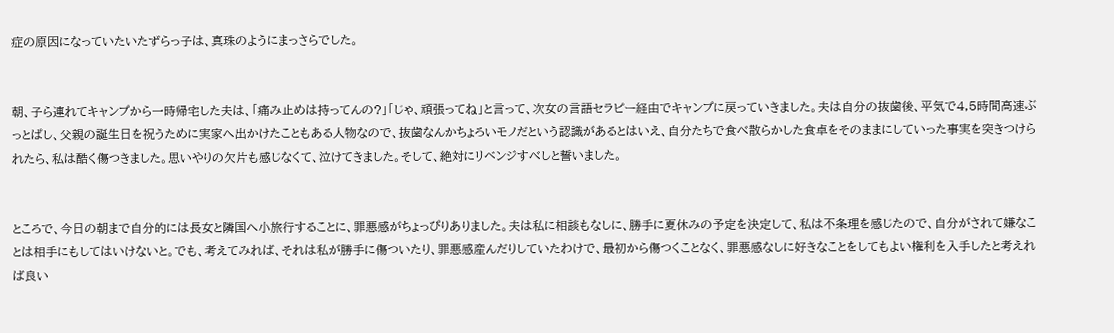症の原因になっていたいたずらっ子は、真珠のようにまっさらでした。


朝、子ら連れてキャンプから一時帰宅した夫は、「痛み止めは持ってんの?」「じゃ、頑張ってね」と言って、次女の言語セラピー経由でキャンプに戻っていきました。夫は自分の抜歯後、平気で4,5時間高速ぶっとぱし、父親の誕生日を祝うために実家へ出かけたこともある人物なので、抜歯なんかちょろいモノだという認識があるとはいえ、自分たちで食べ散らかした食卓をそのままにしていった事実を突きつけられたら、私は酷く傷つきました。思いやりの欠片も感じなくて、泣けてきました。そして、絶対にリベンジすべしと誓いました。


ところで、今日の朝まで自分的には長女と隣国へ小旅行することに、罪悪感がちょっぴりありました。夫は私に相談もなしに、勝手に夏休みの予定を決定して、私は不条理を感じたので、自分がされて嫌なことは相手にもしてはいけないと。でも、考えてみれば、それは私が勝手に傷ついたり、罪悪感産んだりしていたわけで、最初から傷つくことなく、罪悪感なしに好きなことをしてもよい権利を入手したと考えれば良い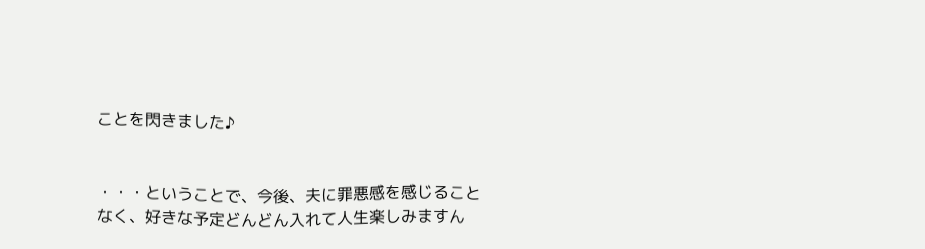ことを閃きました♪


・・・ということで、今後、夫に罪悪感を感じることなく、好きな予定どんどん入れて人生楽しみますん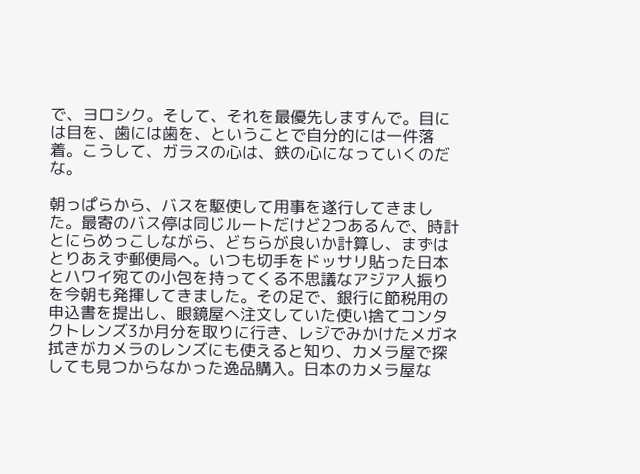で、ヨロシク。そして、それを最優先しますんで。目には目を、歯には歯を、ということで自分的には一件落着。こうして、ガラスの心は、鉄の心になっていくのだな。

朝っぱらから、バスを駆使して用事を遂行してきました。最寄のバス停は同じルートだけど2つあるんで、時計とにらめっこしながら、どちらが良いか計算し、まずはとりあえず郵便局へ。いつも切手をドッサリ貼った日本とハワイ宛ての小包を持ってくる不思議なアジア人振りを今朝も発揮してきました。その足で、銀行に節税用の申込書を提出し、眼鏡屋へ注文していた使い捨てコンタクトレンズ3か月分を取りに行き、レジでみかけたメガネ拭きがカメラのレンズにも使えると知り、カメラ屋で探しても見つからなかった逸品購入。日本のカメラ屋な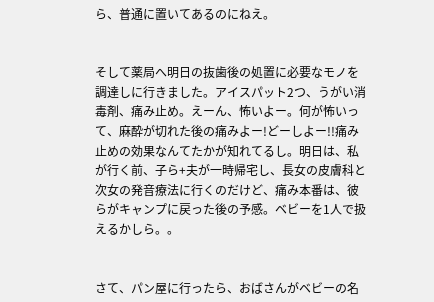ら、普通に置いてあるのにねえ。


そして薬局へ明日の抜歯後の処置に必要なモノを調達しに行きました。アイスパット2つ、うがい消毒剤、痛み止め。えーん、怖いよー。何が怖いって、麻酔が切れた後の痛みよー!どーしよー!!痛み止めの効果なんてたかが知れてるし。明日は、私が行く前、子ら+夫が一時帰宅し、長女の皮膚科と次女の発音療法に行くのだけど、痛み本番は、彼らがキャンプに戻った後の予感。ベビーを1人で扱えるかしら。。


さて、パン屋に行ったら、おばさんがベビーの名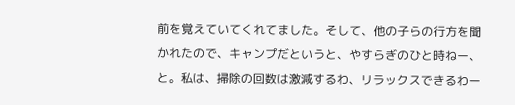前を覚えていてくれてました。そして、他の子らの行方を聞かれたので、キャンプだというと、やすらぎのひと時ねー、と。私は、掃除の回数は激減するわ、リラックスできるわー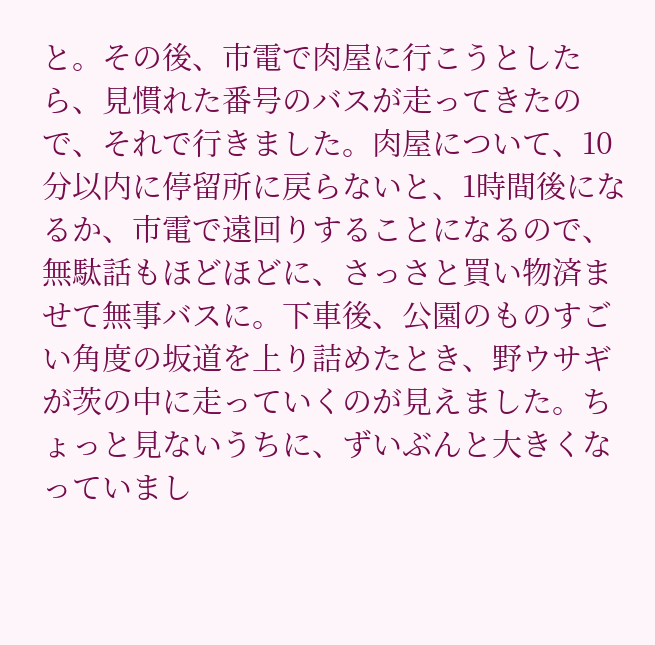と。その後、市電で肉屋に行こうとしたら、見慣れた番号のバスが走ってきたので、それで行きました。肉屋について、10分以内に停留所に戻らないと、1時間後になるか、市電で遠回りすることになるので、無駄話もほどほどに、さっさと買い物済ませて無事バスに。下車後、公園のものすごい角度の坂道を上り詰めたとき、野ウサギが茨の中に走っていくのが見えました。ちょっと見ないうちに、ずいぶんと大きくなっていまし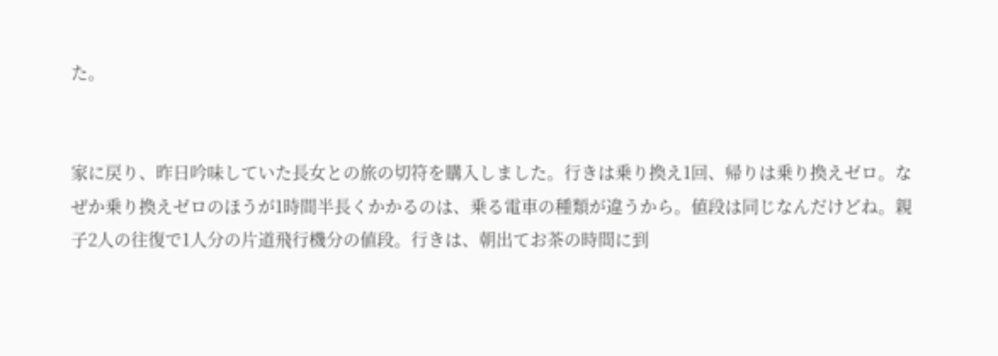た。


家に戻り、昨日吟味していた長女との旅の切符を購入しました。行きは乗り換え1回、帰りは乗り換えゼロ。なぜか乗り換えゼロのほうが1時間半長くかかるのは、乗る電車の種類が違うから。値段は同じなんだけどね。親子2人の往復で1人分の片道飛行機分の値段。行きは、朝出てお茶の時間に到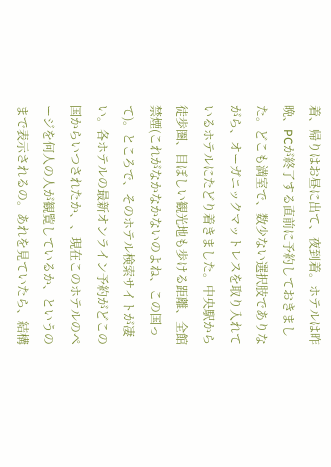着、帰りはお昼に出て、夜到着。ホテルは昨晩、PCが終了する直前に予約しておきました。どこも満室で、数少ない選択肢でありながら、オーガニックマットレスを取り入れているホテルにたどり着きました。中央駅から徒歩圏、目ぼしい観光地も歩ける距離、全館禁煙(これがなかなかないのよね、この国って)。ところで、そのホテル検索サイトが凄い。各ホテルの最新オンライン予約がどこの国からいつされたか、、現在このホテルのページを何人の人が観覧しているか、というのまで表示されるの。あれを見ていたら、結構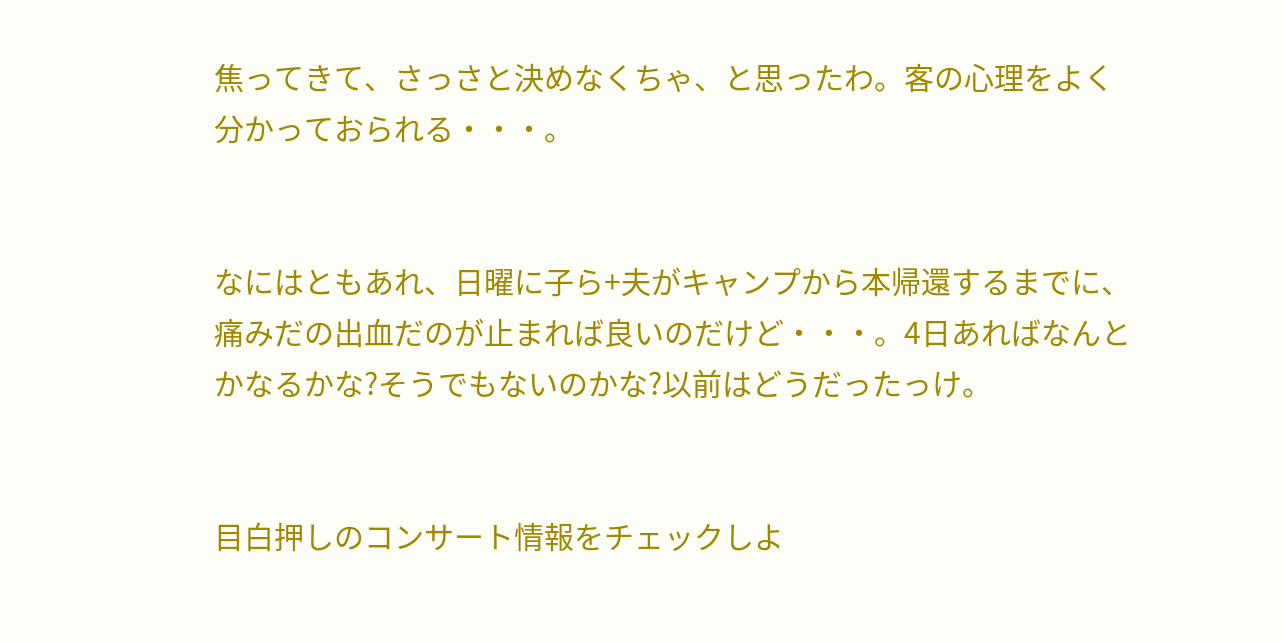焦ってきて、さっさと決めなくちゃ、と思ったわ。客の心理をよく分かっておられる・・・。


なにはともあれ、日曜に子ら+夫がキャンプから本帰還するまでに、痛みだの出血だのが止まれば良いのだけど・・・。4日あればなんとかなるかな?そうでもないのかな?以前はどうだったっけ。


目白押しのコンサート情報をチェックしよ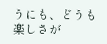うにも、どうも楽しさが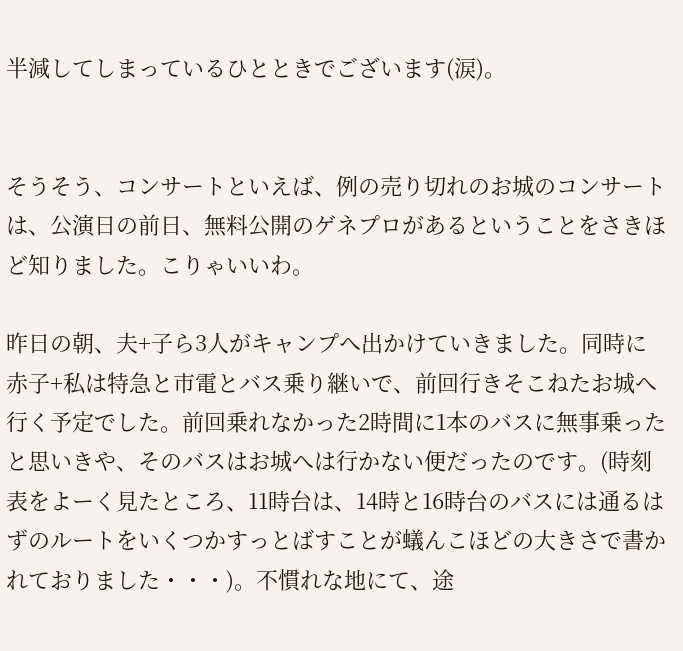半減してしまっているひとときでございます(涙)。


そうそう、コンサートといえば、例の売り切れのお城のコンサートは、公演日の前日、無料公開のゲネプロがあるということをさきほど知りました。こりゃいいわ。

昨日の朝、夫+子ら3人がキャンプへ出かけていきました。同時に赤子+私は特急と市電とバス乗り継いで、前回行きそこねたお城へ行く予定でした。前回乗れなかった2時間に1本のバスに無事乗ったと思いきや、そのバスはお城へは行かない便だったのです。(時刻表をよーく見たところ、11時台は、14時と16時台のバスには通るはずのルートをいくつかすっとばすことが蟻んこほどの大きさで書かれておりました・・・)。不慣れな地にて、途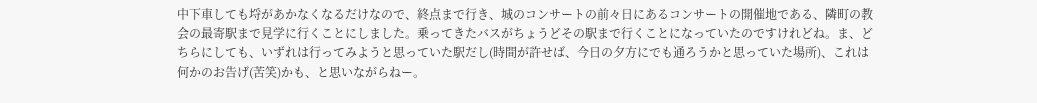中下車しても埒があかなくなるだけなので、終点まで行き、城のコンサートの前々日にあるコンサートの開催地である、隣町の教会の最寄駅まで見学に行くことにしました。乗ってきたバスがちょうどその駅まで行くことになっていたのですけれどね。ま、どちらにしても、いずれは行ってみようと思っていた駅だし(時間が許せば、今日の夕方にでも通ろうかと思っていた場所)、これは何かのお告げ(苦笑)かも、と思いながらねー。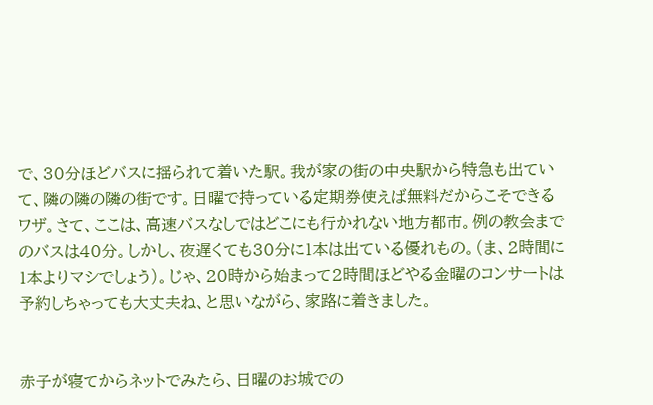で、30分ほどバスに揺られて着いた駅。我が家の街の中央駅から特急も出ていて、隣の隣の隣の街です。日曜で持っている定期券使えば無料だからこそできるワザ。さて、ここは、高速バスなしではどこにも行かれない地方都市。例の教会までのバスは40分。しかし、夜遅くても30分に1本は出ている優れもの。(ま、2時間に1本よりマシでしょう)。じゃ、20時から始まって2時間ほどやる金曜のコンサートは予約しちゃっても大丈夫ね、と思いながら、家路に着きました。


赤子が寝てからネットでみたら、日曜のお城での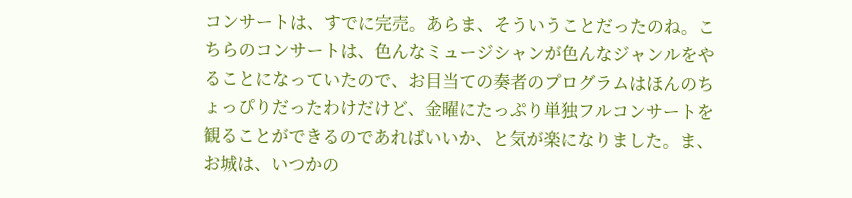コンサートは、すでに完売。あらま、そういうことだったのね。こちらのコンサートは、色んなミュージシャンが色んなジャンルをやることになっていたので、お目当ての奏者のプログラムはほんのちょっぴりだったわけだけど、金曜にたっぷり単独フルコンサートを観ることができるのであればいいか、と気が楽になりました。ま、お城は、いつかの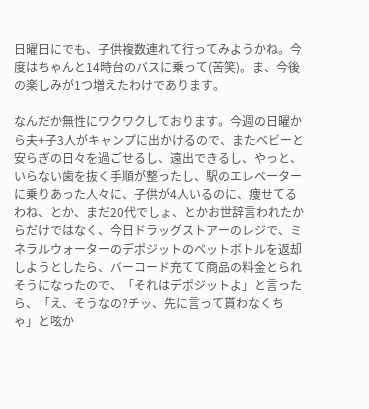日曜日にでも、子供複数連れて行ってみようかね。今度はちゃんと14時台のバスに乗って(苦笑)。ま、今後の楽しみが1つ増えたわけであります。

なんだか無性にワクワクしております。今週の日曜から夫+子3人がキャンプに出かけるので、またベビーと安らぎの日々を過ごせるし、遠出できるし、やっと、いらない歯を抜く手順が整ったし、駅のエレベーターに乗りあった人々に、子供が4人いるのに、痩せてるわね、とか、まだ20代でしょ、とかお世辞言われたからだけではなく、今日ドラッグストアーのレジで、ミネラルウォーターのデポジットのペットボトルを返却しようとしたら、バーコード充てて商品の料金とられそうになったので、「それはデポジットよ」と言ったら、「え、そうなの?チッ、先に言って貰わなくちゃ」と呟か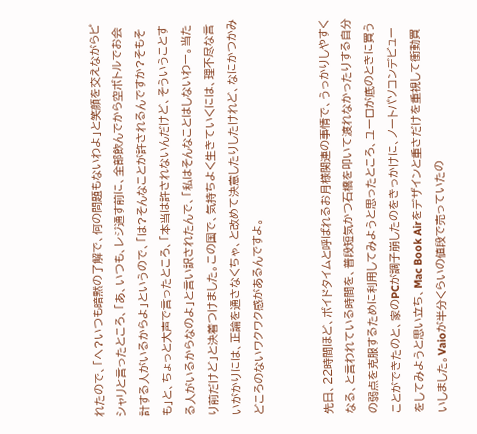れたので、「へ?いつも暗黙の了解で、何の問題もないわよ」と笑顔を交えながらピシャリと言ったところ、「あ、いつも、レジ通す前に、全部飲んでから空ボトルでお会計する人がいるからよ」というので、「は?そんなことが許されるんですか?そもそも」と、ちょっと大声で言ったところ、「本当は許されないんだけど、そういうことする人がいるからなのよ」と言い訳されたんで、「私はそんなことはしないわー。当たり前だけど」と決着つけました。この国で、気持ちよく生きていくには、理不尽な言いがかりには、正論を通さなくちゃ、と改めて決意したりしたけれど、なにかつかみどころのないワクワク感があるんですよ。


先日、22時間ほど、ボイドタイムと呼ばれるお月様関連の事情で、うっかりしやすくなる、と言われている時間を、普段短気かつ石橋を叩いて渡れなかったりする自分の弱点を克服するために利用してみようと思ったところ、ユーロが底のときに買うことができたのと、家のPCが調子崩したのをきっかけに、ノートパソコンデビューをしてみようと思い立ち、Mac Book Airをデザインと重さだけを重視して衝動買いしました。Vaioが半分くらいの値段で売っていたの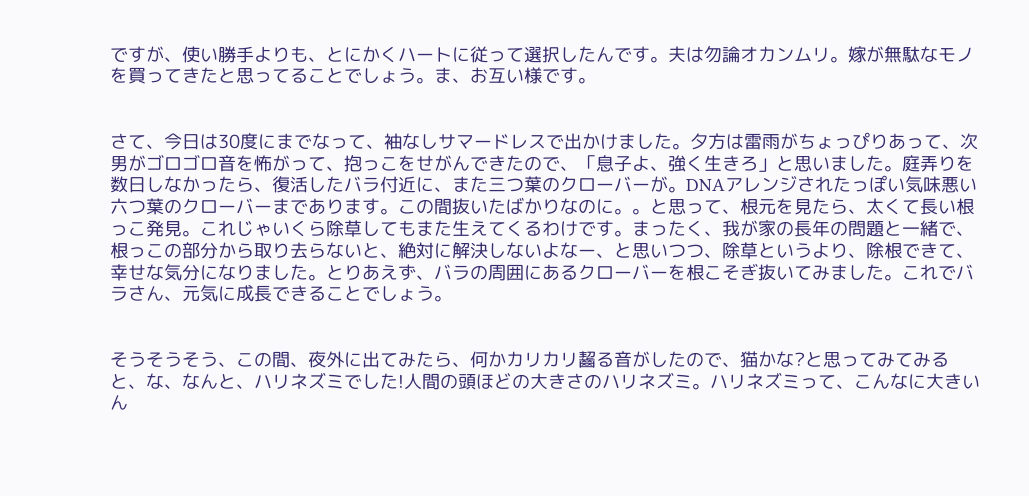ですが、使い勝手よりも、とにかくハートに従って選択したんです。夫は勿論オカンムリ。嫁が無駄なモノを買ってきたと思ってることでしょう。ま、お互い様です。


さて、今日は30度にまでなって、袖なしサマードレスで出かけました。夕方は雷雨がちょっぴりあって、次男がゴロゴロ音を怖がって、抱っこをせがんできたので、「息子よ、強く生きろ」と思いました。庭弄りを数日しなかったら、復活したバラ付近に、また三つ葉のクローバーが。DNAアレンジされたっぽい気味悪い六つ葉のクローバーまであります。この間抜いたばかりなのに。。と思って、根元を見たら、太くて長い根っこ発見。これじゃいくら除草してもまた生えてくるわけです。まったく、我が家の長年の問題と一緒で、根っこの部分から取り去らないと、絶対に解決しないよなー、と思いつつ、除草というより、除根できて、幸せな気分になりました。とりあえず、バラの周囲にあるクローバーを根こそぎ抜いてみました。これでバラさん、元気に成長できることでしょう。


そうそうそう、この間、夜外に出てみたら、何かカリカリ齧る音がしたので、猫かな?と思ってみてみると、な、なんと、ハリネズミでした!人間の頭ほどの大きさのハリネズミ。ハリネズミって、こんなに大きいん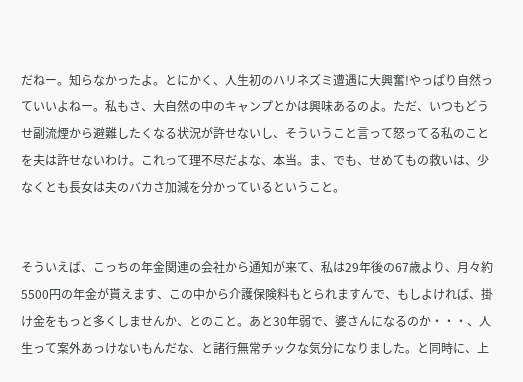だねー。知らなかったよ。とにかく、人生初のハリネズミ遭遇に大興奮!やっぱり自然っていいよねー。私もさ、大自然の中のキャンプとかは興味あるのよ。ただ、いつもどうせ副流煙から避難したくなる状況が許せないし、そういうこと言って怒ってる私のことを夫は許せないわけ。これって理不尽だよな、本当。ま、でも、せめてもの救いは、少なくとも長女は夫のバカさ加減を分かっているということ。


そういえば、こっちの年金関連の会社から通知が来て、私は29年後の67歳より、月々約5500円の年金が貰えます、この中から介護保険料もとられますんで、もしよければ、掛け金をもっと多くしませんか、とのこと。あと30年弱で、婆さんになるのか・・・、人生って案外あっけないもんだな、と諸行無常チックな気分になりました。と同時に、上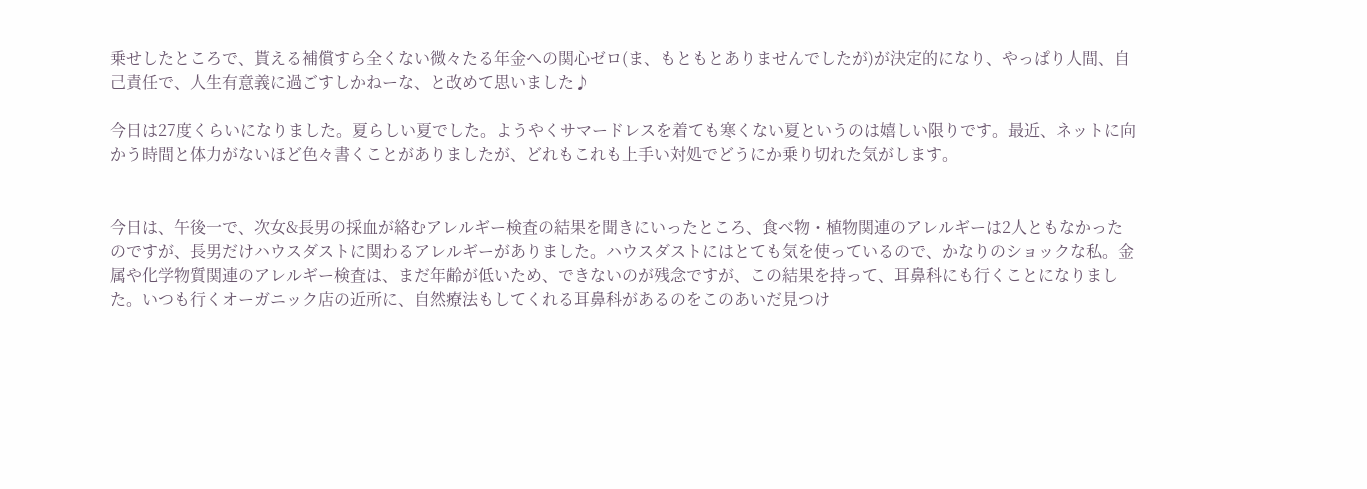乗せしたところで、貰える補償すら全くない微々たる年金への関心ゼロ(ま、もともとありませんでしたが)が決定的になり、やっぱり人間、自己責任で、人生有意義に過ごすしかねーな、と改めて思いました♪

今日は27度くらいになりました。夏らしい夏でした。ようやくサマードレスを着ても寒くない夏というのは嬉しい限りです。最近、ネットに向かう時間と体力がないほど色々書くことがありましたが、どれもこれも上手い対処でどうにか乗り切れた気がします。


今日は、午後一で、次女&長男の採血が絡むアレルギー検査の結果を聞きにいったところ、食べ物・植物関連のアレルギーは2人ともなかったのですが、長男だけハウスダストに関わるアレルギーがありました。ハウスダストにはとても気を使っているので、かなりのショックな私。金属や化学物質関連のアレルギー検査は、まだ年齢が低いため、できないのが残念ですが、この結果を持って、耳鼻科にも行くことになりました。いつも行くオーガニック店の近所に、自然療法もしてくれる耳鼻科があるのをこのあいだ見つけ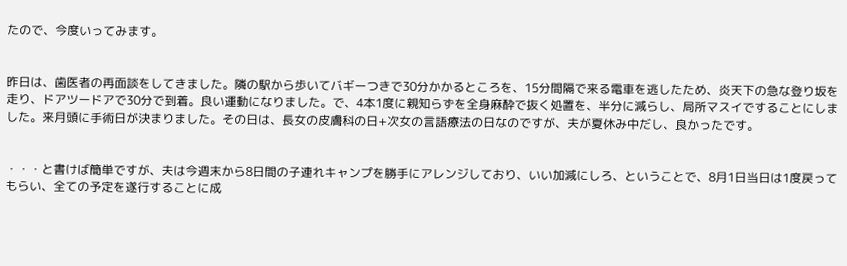たので、今度いってみます。


昨日は、歯医者の再面談をしてきました。隣の駅から歩いてバギーつきで30分かかるところを、15分間隔で来る電車を逃したため、炎天下の急な登り坂を走り、ドアツードアで30分で到着。良い運動になりました。で、4本1度に親知らずを全身麻酔で抜く処置を、半分に減らし、局所マスイですることにしました。来月頭に手術日が決まりました。その日は、長女の皮膚科の日+次女の言語療法の日なのですが、夫が夏休み中だし、良かったです。


・・・と書けば簡単ですが、夫は今週末から8日間の子連れキャンプを勝手にアレンジしており、いい加減にしろ、ということで、8月1日当日は1度戻ってもらい、全ての予定を遂行することに成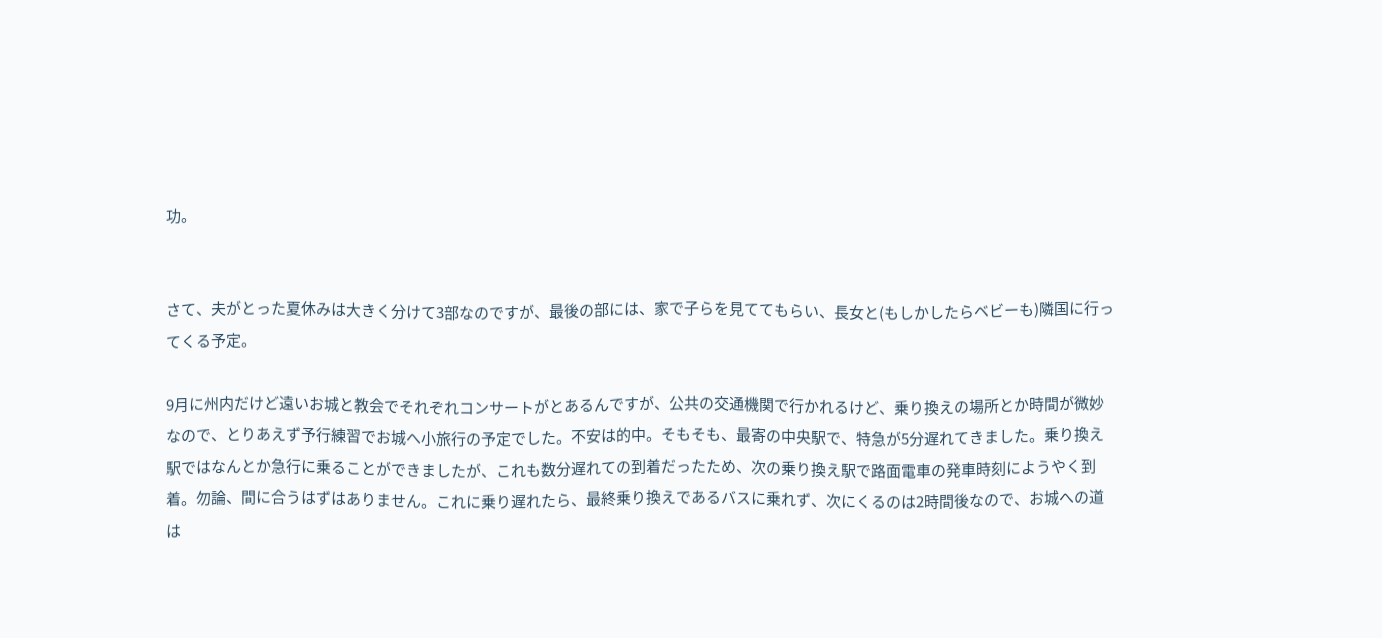功。


さて、夫がとった夏休みは大きく分けて3部なのですが、最後の部には、家で子らを見ててもらい、長女と(もしかしたらベビーも)隣国に行ってくる予定。

9月に州内だけど遠いお城と教会でそれぞれコンサートがとあるんですが、公共の交通機関で行かれるけど、乗り換えの場所とか時間が微妙なので、とりあえず予行練習でお城へ小旅行の予定でした。不安は的中。そもそも、最寄の中央駅で、特急が5分遅れてきました。乗り換え駅ではなんとか急行に乗ることができましたが、これも数分遅れての到着だったため、次の乗り換え駅で路面電車の発車時刻にようやく到着。勿論、間に合うはずはありません。これに乗り遅れたら、最終乗り換えであるバスに乗れず、次にくるのは2時間後なので、お城への道は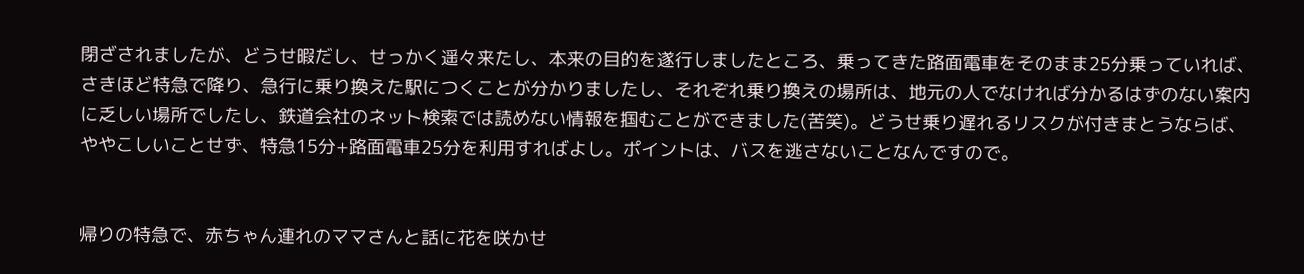閉ざされましたが、どうせ暇だし、せっかく遥々来たし、本来の目的を遂行しましたところ、乗ってきた路面電車をそのまま25分乗っていれば、さきほど特急で降り、急行に乗り換えた駅につくことが分かりましたし、それぞれ乗り換えの場所は、地元の人でなければ分かるはずのない案内に乏しい場所でしたし、鉄道会社のネット検索では読めない情報を掴むことができました(苦笑)。どうせ乗り遅れるリスクが付きまとうならば、ややこしいことせず、特急15分+路面電車25分を利用すればよし。ポイントは、バスを逃さないことなんですので。


帰りの特急で、赤ちゃん連れのママさんと話に花を咲かせ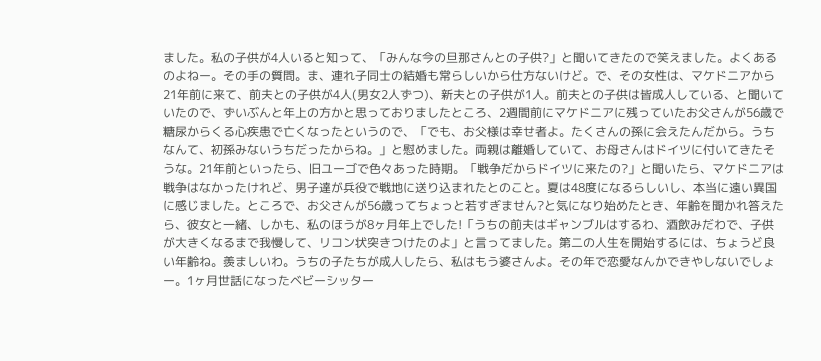ました。私の子供が4人いると知って、「みんな今の旦那さんとの子供?」と聞いてきたので笑えました。よくあるのよねー。その手の質問。ま、連れ子同士の結婚も常らしいから仕方ないけど。で、その女性は、マケドニアから21年前に来て、前夫との子供が4人(男女2人ずつ)、新夫との子供が1人。前夫との子供は皆成人している、と聞いていたので、ずいぶんと年上の方かと思っておりましたところ、2週間前にマケドニアに残っていたお父さんが56歳で糖尿からくる心疾患で亡くなったというので、「でも、お父様は幸せ者よ。たくさんの孫に会えたんだから。うちなんて、初孫みないうちだったからね。」と慰めました。両親は離婚していて、お母さんはドイツに付いてきたそうな。21年前といったら、旧ユーゴで色々あった時期。「戦争だからドイツに来たの?」と聞いたら、マケドニアは戦争はなかったけれど、男子達が兵役で戦地に送り込まれたとのこと。夏は48度になるらしいし、本当に遠い異国に感じました。ところで、お父さんが56歳ってちょっと若すぎません?と気になり始めたとき、年齢を聞かれ答えたら、彼女と一緒、しかも、私のほうが8ヶ月年上でした!「うちの前夫はギャンブルはするわ、酒飲みだわで、子供が大きくなるまで我慢して、リコン状突きつけたのよ」と言ってました。第二の人生を開始するには、ちょうど良い年齢ね。羨ましいわ。うちの子たちが成人したら、私はもう婆さんよ。その年で恋愛なんかできやしないでしょー。1ヶ月世話になったベビーシッター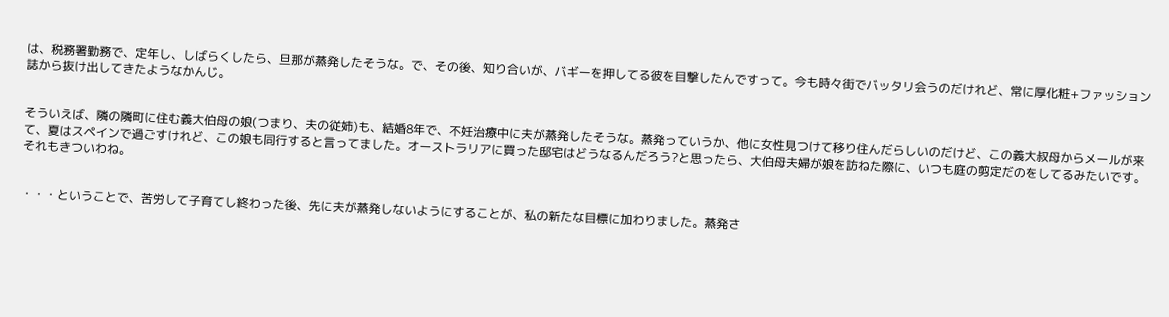は、税務署勤務で、定年し、しばらくしたら、旦那が蒸発したそうな。で、その後、知り合いが、バギーを押してる彼を目撃したんですって。今も時々街でバッタリ会うのだけれど、常に厚化粧+ファッション誌から抜け出してきたようなかんじ。


そういえば、隣の隣町に住む義大伯母の娘(つまり、夫の従姉)も、結婚8年で、不妊治療中に夫が蒸発したそうな。蒸発っていうか、他に女性見つけて移り住んだらしいのだけど、この義大叔母からメールが来て、夏はスペインで過ごすけれど、この娘も同行すると言ってました。オーストラリアに買った邸宅はどうなるんだろう?と思ったら、大伯母夫婦が娘を訪ねた際に、いつも庭の剪定だのをしてるみたいです。それもきついわね。


・・・ということで、苦労して子育てし終わった後、先に夫が蒸発しないようにすることが、私の新たな目標に加わりました。蒸発さ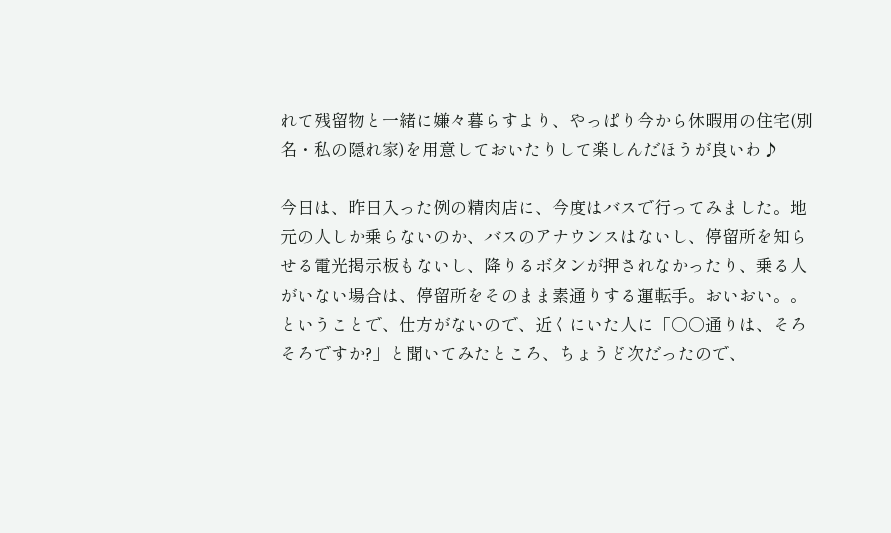れて残留物と一緒に嫌々暮らすより、やっぱり今から休暇用の住宅(別名・私の隠れ家)を用意しておいたりして楽しんだほうが良いわ♪

今日は、昨日入った例の精肉店に、今度はバスで行ってみました。地元の人しか乗らないのか、バスのアナウンスはないし、停留所を知らせる電光掲示板もないし、降りるボタンが押されなかったり、乗る人がいない場合は、停留所をそのまま素通りする運転手。おいおい。。ということで、仕方がないので、近くにいた人に「○○通りは、そろそろですか?」と聞いてみたところ、ちょうど次だったので、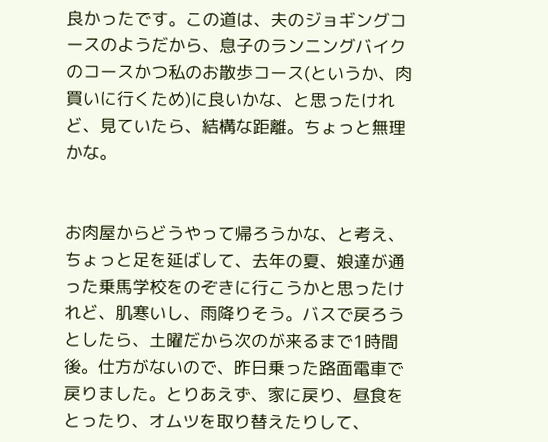良かったです。この道は、夫のジョギングコースのようだから、息子のランニングバイクのコースかつ私のお散歩コース(というか、肉買いに行くため)に良いかな、と思ったけれど、見ていたら、結構な距離。ちょっと無理かな。


お肉屋からどうやって帰ろうかな、と考え、ちょっと足を延ばして、去年の夏、娘達が通った乗馬学校をのぞきに行こうかと思ったけれど、肌寒いし、雨降りそう。バスで戻ろうとしたら、土曜だから次のが来るまで1時間後。仕方がないので、昨日乗った路面電車で戻りました。とりあえず、家に戻り、昼食をとったり、オムツを取り替えたりして、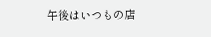午後はいつもの店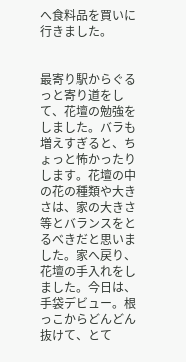へ食料品を買いに行きました。


最寄り駅からぐるっと寄り道をして、花壇の勉強をしました。バラも増えすぎると、ちょっと怖かったりします。花壇の中の花の種類や大きさは、家の大きさ等とバランスをとるべきだと思いました。家へ戻り、花壇の手入れをしました。今日は、手袋デビュー。根っこからどんどん抜けて、とて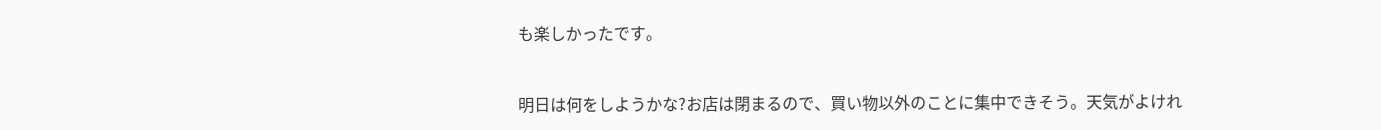も楽しかったです。


明日は何をしようかな?お店は閉まるので、買い物以外のことに集中できそう。天気がよけれ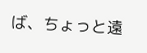ば、ちょっと遠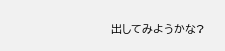出してみようかな?